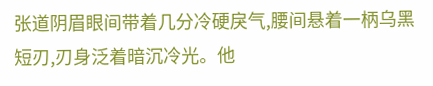张道阴眉眼间带着几分冷硬戾气,腰间悬着一柄乌黑短刃,刃身泛着暗沉冷光。他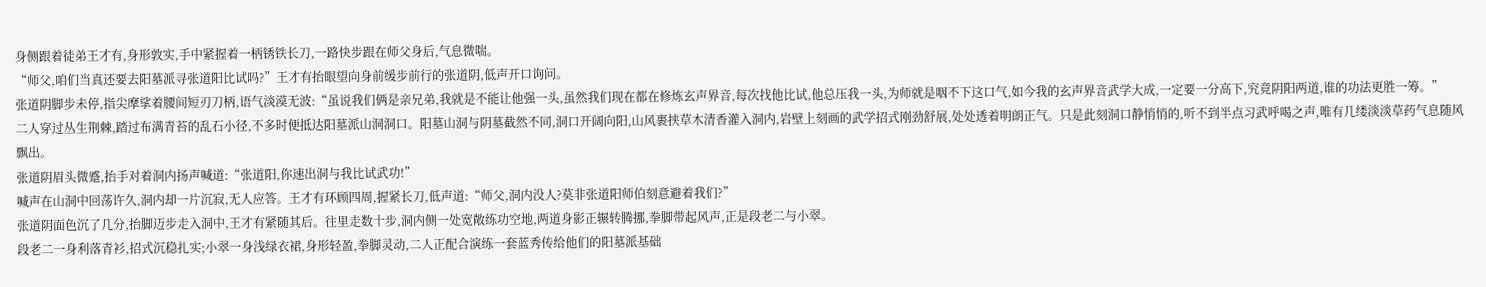身侧跟着徒弟王才有,身形敦实,手中紧握着一柄锈铁长刀,一路快步跟在师父身后,气息微喘。
“师父,咱们当真还要去阳墓派寻张道阳比试吗?”王才有抬眼望向身前缓步前行的张道阴,低声开口询问。
张道阴脚步未停,指尖摩挲着腰间短刃刀柄,语气淡漠无波:“虽说我们俩是亲兄弟,我就是不能让他强一头,虽然我们现在都在修炼玄声界音,每次找他比试,他总压我一头,为师就是咽不下这口气,如今我的玄声界音武学大成,一定要一分高下,究竟阴阳两道,谁的功法更胜一筹。”
二人穿过丛生荆棘,踏过布满青苔的乱石小径,不多时便抵达阳墓派山洞洞口。阳墓山洞与阴墓截然不同,洞口开阔向阳,山风裹挟草木清香灌入洞内,岩壁上刻画的武学招式刚劲舒展,处处透着明朗正气。只是此刻洞口静悄悄的,听不到半点习武呼喝之声,唯有几缕淡淡草药气息随风飘出。
张道阴眉头微蹙,抬手对着洞内扬声喊道:“张道阳,你速出洞与我比试武功!”
喊声在山洞中回荡许久,洞内却一片沉寂,无人应答。王才有环顾四周,握紧长刀,低声道:“师父,洞内没人?莫非张道阳师伯刻意避着我们?”
张道阴面色沉了几分,抬脚迈步走入洞中,王才有紧随其后。往里走数十步,洞内侧一处宽敞练功空地,两道身影正辗转腾挪,拳脚带起风声,正是段老二与小翠。
段老二一身利落青衫,招式沉稳扎实;小翠一身浅绿衣裙,身形轻盈,拳脚灵动,二人正配合演练一套蓝秀传给他们的阳墓派基础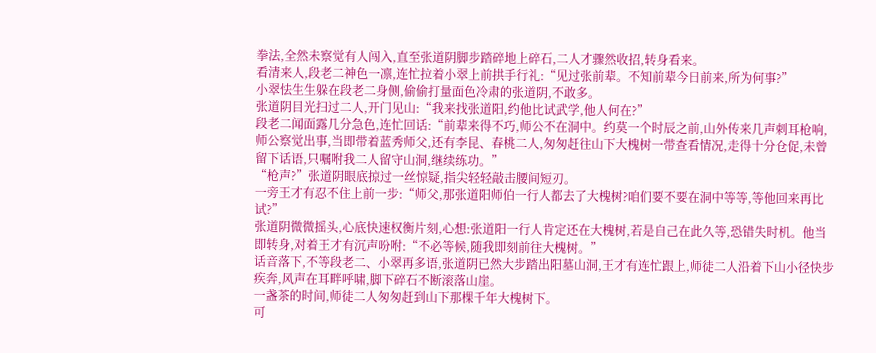拳法,全然未察觉有人闯入,直至张道阴脚步踏碎地上碎石,二人才骤然收招,转身看来。
看清来人,段老二神色一凛,连忙拉着小翠上前拱手行礼:“见过张前辈。不知前辈今日前来,所为何事?”
小翠怯生生躲在段老二身侧,偷偷打量面色冷肃的张道阴,不敢多。
张道阴目光扫过二人,开门见山:“我来找张道阳,约他比试武学,他人何在?”
段老二闻面露几分急色,连忙回话:“前辈来得不巧,师公不在洞中。约莫一个时辰之前,山外传来几声刺耳枪响,师公察觉出事,当即带着蓝秀师父,还有李昆、春桃二人,匆匆赶往山下大槐树一带查看情况,走得十分仓促,未曾留下话语,只嘱咐我二人留守山洞,继续练功。”
“枪声?”张道阴眼底掠过一丝惊疑,指尖轻轻敲击腰间短刃。
一旁王才有忍不住上前一步:“师父,那张道阳师伯一行人都去了大槐树?咱们要不要在洞中等等,等他回来再比试?”
张道阴微微摇头,心底快速权衡片刻,心想:张道阳一行人肯定还在大槐树,若是自己在此久等,恐错失时机。他当即转身,对着王才有沉声吩咐:“不必等候,随我即刻前往大槐树。”
话音落下,不等段老二、小翠再多语,张道阴已然大步踏出阳墓山洞,王才有连忙跟上,师徒二人沿着下山小径快步疾奔,风声在耳畔呼啸,脚下碎石不断滚落山崖。
一盏茶的时间,师徒二人匆匆赶到山下那棵千年大槐树下。
可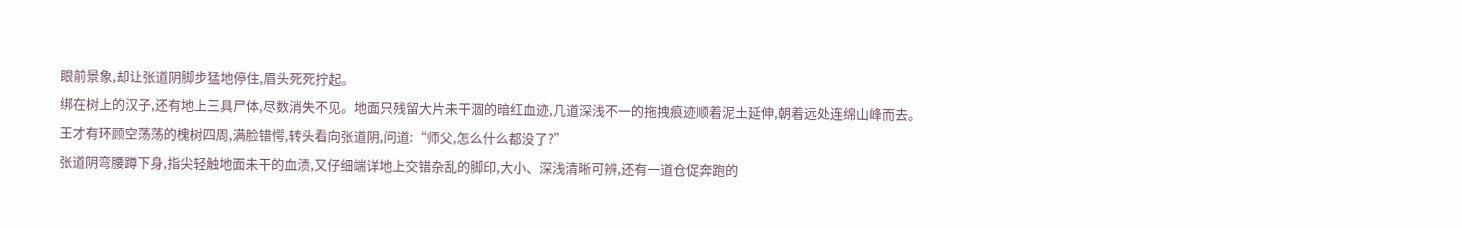眼前景象,却让张道阴脚步猛地停住,眉头死死拧起。
绑在树上的汉子,还有地上三具尸体,尽数消失不见。地面只残留大片未干涸的暗红血迹,几道深浅不一的拖拽痕迹顺着泥土延伸,朝着远处连绵山峰而去。
王才有环顾空荡荡的槐树四周,满脸错愕,转头看向张道阴,问道:“师父,怎么什么都没了?”
张道阴弯腰蹲下身,指尖轻触地面未干的血渍,又仔细端详地上交错杂乱的脚印,大小、深浅清晰可辨,还有一道仓促奔跑的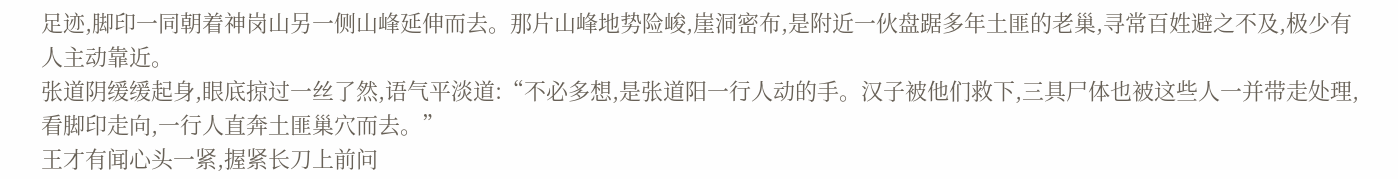足迹,脚印一同朝着神岗山另一侧山峰延伸而去。那片山峰地势险峻,崖洞密布,是附近一伙盘踞多年土匪的老巢,寻常百姓避之不及,极少有人主动靠近。
张道阴缓缓起身,眼底掠过一丝了然,语气平淡道:“不必多想,是张道阳一行人动的手。汉子被他们救下,三具尸体也被这些人一并带走处理,看脚印走向,一行人直奔土匪巢穴而去。”
王才有闻心头一紧,握紧长刀上前问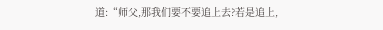道:“师父,那我们要不要追上去?若是追上,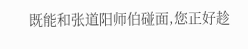既能和张道阳师伯碰面,您正好趁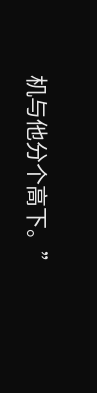机与他分个高下。”